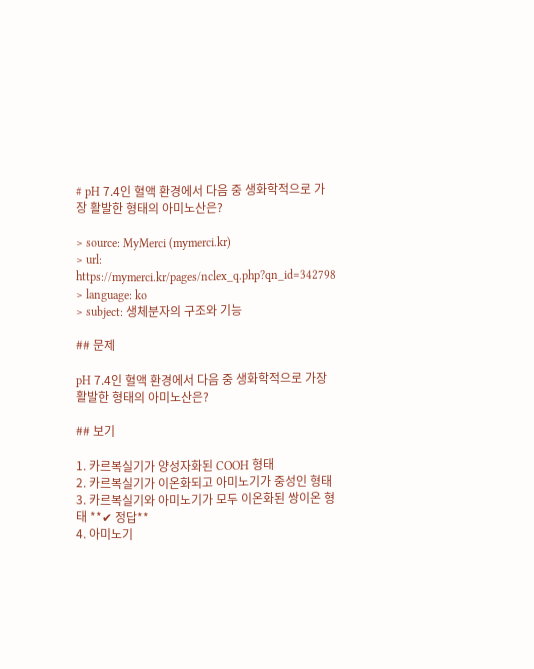# pH 7.4인 혈액 환경에서 다음 중 생화학적으로 가장 활발한 형태의 아미노산은?

> source: MyMerci (mymerci.kr)
> url: https://mymerci.kr/pages/nclex_q.php?qn_id=342798
> language: ko
> subject: 생체분자의 구조와 기능

## 문제

pH 7.4인 혈액 환경에서 다음 중 생화학적으로 가장 활발한 형태의 아미노산은?

## 보기

1. 카르복실기가 양성자화된 COOH 형태
2. 카르복실기가 이온화되고 아미노기가 중성인 형태
3. 카르복실기와 아미노기가 모두 이온화된 쌍이온 형태 **✔ 정답**
4. 아미노기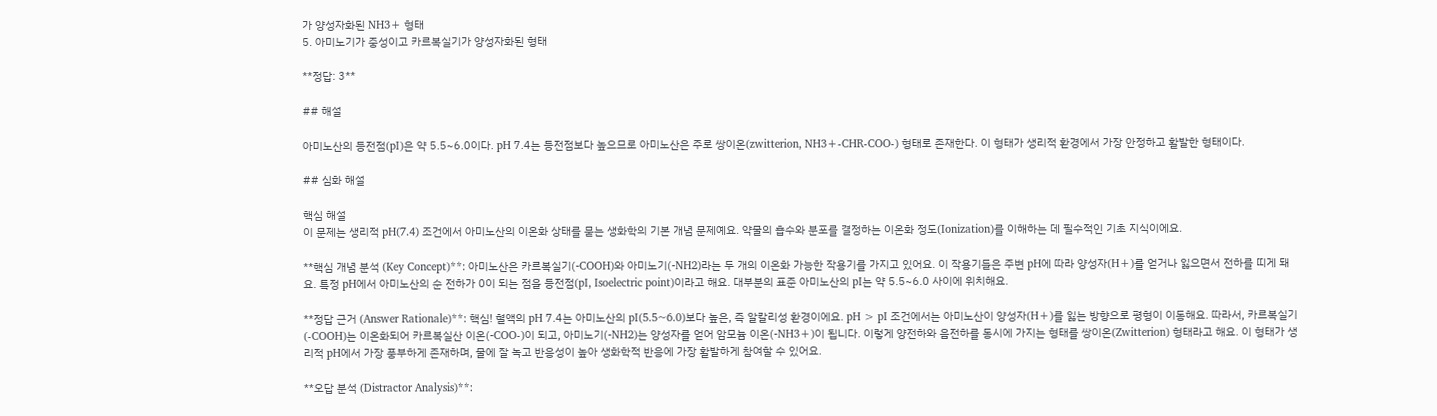가 양성자화된 NH3+ 형태
5. 아미노기가 중성이고 카르복실기가 양성자화된 형태

**정답: 3**

## 해설

아미노산의 등전점(pI)은 약 5.5~6.0이다. pH 7.4는 등전점보다 높으므로 아미노산은 주로 쌍이온(zwitterion, NH3+-CHR-COO-) 형태로 존재한다. 이 형태가 생리적 환경에서 가장 안정하고 활발한 형태이다.

## 심화 해설

핵심 해설
이 문제는 생리적 pH(7.4) 조건에서 아미노산의 이온화 상태를 묻는 생화학의 기본 개념 문제예요. 약물의 흡수와 분포를 결정하는 이온화 정도(Ionization)를 이해하는 데 필수적인 기초 지식이에요.

**핵심 개념 분석 (Key Concept)**: 아미노산은 카르복실기(-COOH)와 아미노기(-NH2)라는 두 개의 이온화 가능한 작용기를 가지고 있어요. 이 작용기들은 주변 pH에 따라 양성자(H+)를 얻거나 잃으면서 전하를 띠게 돼요. 특정 pH에서 아미노산의 순 전하가 0이 되는 점을 등전점(pI, Isoelectric point)이라고 해요. 대부분의 표준 아미노산의 pI는 약 5.5~6.0 사이에 위치해요.

**정답 근거 (Answer Rationale)**: 핵심! 혈액의 pH 7.4는 아미노산의 pI(5.5~6.0)보다 높은, 즉 알칼리성 환경이에요. pH > pI 조건에서는 아미노산이 양성자(H+)를 잃는 방향으로 평형이 이동해요. 따라서, 카르복실기(-COOH)는 이온화되어 카르복실산 이온(-COO-)이 되고, 아미노기(-NH2)는 양성자를 얻어 암모늄 이온(-NH3+)이 됩니다. 이렇게 양전하와 음전하를 동시에 가지는 형태를 쌍이온(Zwitterion) 형태라고 해요. 이 형태가 생리적 pH에서 가장 풍부하게 존재하며, 물에 잘 녹고 반응성이 높아 생화학적 반응에 가장 활발하게 참여할 수 있어요.

**오답 분석 (Distractor Analysis)**: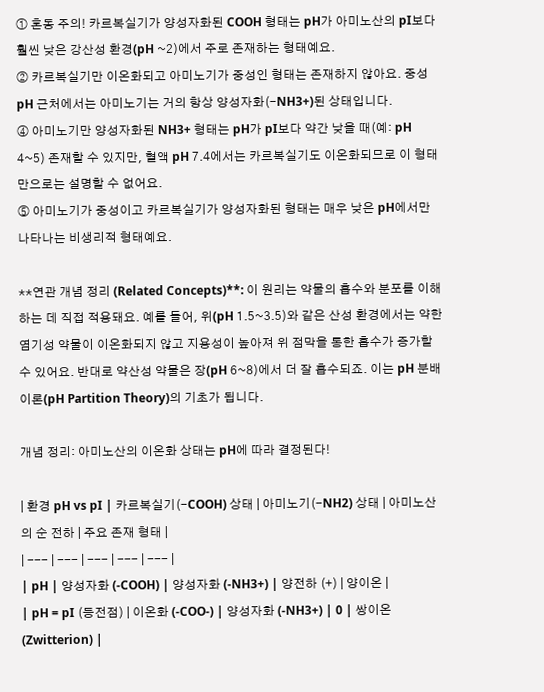① 혼동 주의! 카르복실기가 양성자화된 COOH 형태는 pH가 아미노산의 pI보다 훨씬 낮은 강산성 환경(pH ~2)에서 주로 존재하는 형태예요.
② 카르복실기만 이온화되고 아미노기가 중성인 형태는 존재하지 않아요. 중성 pH 근처에서는 아미노기는 거의 항상 양성자화(-NH3+)된 상태입니다.
④ 아미노기만 양성자화된 NH3+ 형태는 pH가 pI보다 약간 낮을 때(예: pH 4~5) 존재할 수 있지만, 혈액 pH 7.4에서는 카르복실기도 이온화되므로 이 형태만으로는 설명할 수 없어요.
⑤ 아미노기가 중성이고 카르복실기가 양성자화된 형태는 매우 낮은 pH에서만 나타나는 비생리적 형태예요.

**연관 개념 정리 (Related Concepts)**: 이 원리는 약물의 흡수와 분포를 이해하는 데 직접 적용돼요. 예를 들어, 위(pH 1.5~3.5)와 같은 산성 환경에서는 약한 염기성 약물이 이온화되지 않고 지용성이 높아져 위 점막을 통한 흡수가 증가할 수 있어요. 반대로 약산성 약물은 장(pH 6~8)에서 더 잘 흡수되죠. 이는 pH 분배 이론(pH Partition Theory)의 기초가 됩니다.

개념 정리: 아미노산의 이온화 상태는 pH에 따라 결정된다!

| 환경 pH vs pI | 카르복실기(-COOH) 상태 | 아미노기(-NH2) 상태 | 아미노산의 순 전하 | 주요 존재 형태 |
| --- | --- | --- | --- | --- |
| pH | 양성자화 (-COOH) | 양성자화 (-NH3+) | 양전하 (+) | 양이온 |
| pH = pI (등전점) | 이온화 (-COO-) | 양성자화 (-NH3+) | 0 | 쌍이온 (Zwitterion) |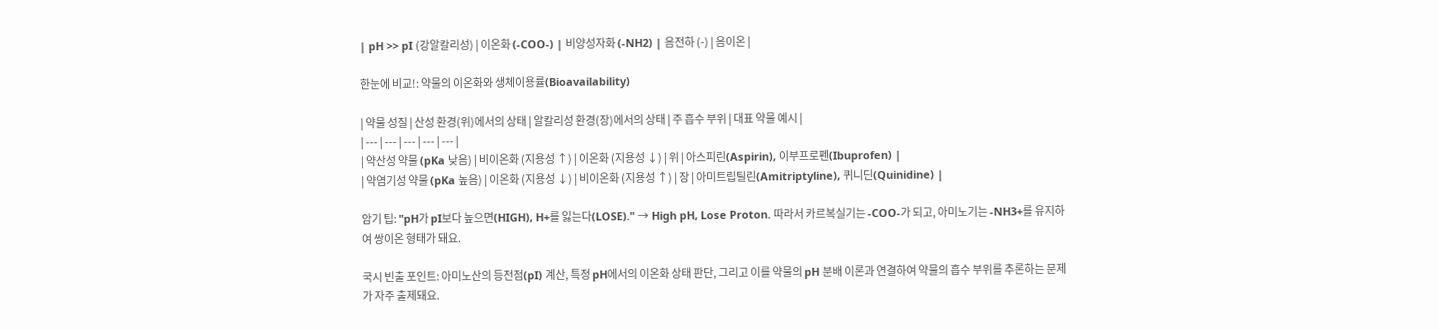| pH >> pI (강알칼리성) | 이온화 (-COO-) | 비양성자화 (-NH2) | 음전하 (-) | 음이온 |

한눈에 비교!: 약물의 이온화와 생체이용률(Bioavailability)

| 약물 성질 | 산성 환경(위)에서의 상태 | 알칼리성 환경(장)에서의 상태 | 주 흡수 부위 | 대표 약물 예시 |
| --- | --- | --- | --- | --- |
| 약산성 약물 (pKa 낮음) | 비이온화 (지용성 ↑) | 이온화 (지용성 ↓) | 위 | 아스피린(Aspirin), 이부프로펜(Ibuprofen) |
| 약염기성 약물 (pKa 높음) | 이온화 (지용성 ↓) | 비이온화 (지용성 ↑) | 장 | 아미트립틸린(Amitriptyline), 퀴니딘(Quinidine) |

암기 팁: "pH가 pI보다 높으면(HIGH), H+를 잃는다(LOSE)." → High pH, Lose Proton. 따라서 카르복실기는 -COO-가 되고, 아미노기는 -NH3+를 유지하여 쌍이온 형태가 돼요.

국시 빈출 포인트: 아미노산의 등전점(pI) 계산, 특정 pH에서의 이온화 상태 판단, 그리고 이를 약물의 pH 분배 이론과 연결하여 약물의 흡수 부위를 추론하는 문제가 자주 출제돼요.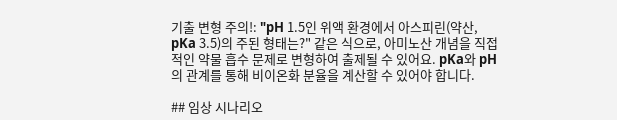기출 변형 주의!: "pH 1.5인 위액 환경에서 아스피린(약산, pKa 3.5)의 주된 형태는?" 같은 식으로, 아미노산 개념을 직접적인 약물 흡수 문제로 변형하여 출제될 수 있어요. pKa와 pH의 관계를 통해 비이온화 분율을 계산할 수 있어야 합니다.

## 임상 시나리오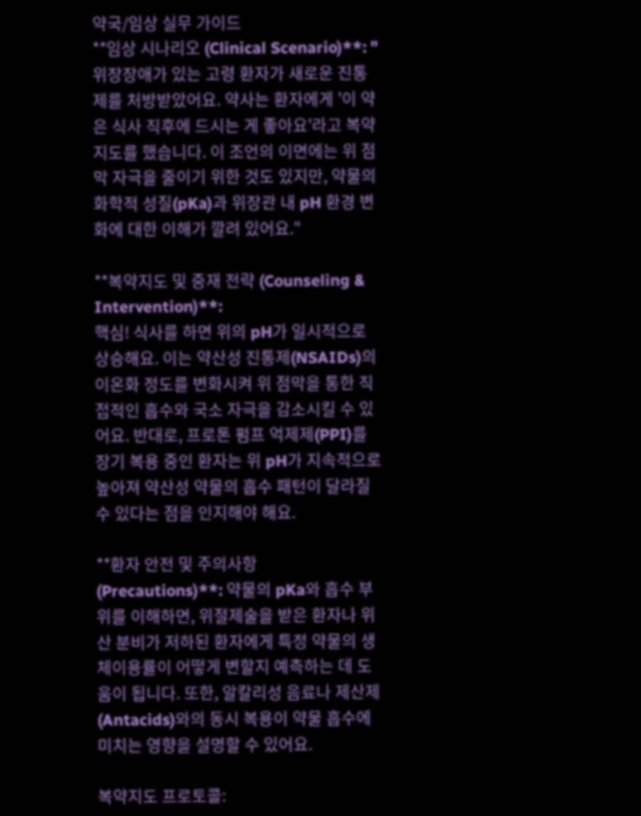약국/임상 실무 가이드
**임상 시나리오 (Clinical Scenario)**: "위장장애가 있는 고령 환자가 새로운 진통제를 처방받았어요. 약사는 환자에게 '이 약은 식사 직후에 드시는 게 좋아요'라고 복약지도를 했습니다. 이 조언의 이면에는 위 점막 자극을 줄이기 위한 것도 있지만, 약물의 화학적 성질(pKa)과 위장관 내 pH 환경 변화에 대한 이해가 깔려 있어요."

**복약지도 및 중재 전략 (Counseling & Intervention)**:
핵심! 식사를 하면 위의 pH가 일시적으로 상승해요. 이는 약산성 진통제(NSAIDs)의 이온화 정도를 변화시켜 위 점막을 통한 직접적인 흡수와 국소 자극을 감소시킬 수 있어요. 반대로, 프로톤 펌프 억제제(PPI)를 장기 복용 중인 환자는 위 pH가 지속적으로 높아져 약산성 약물의 흡수 패턴이 달라질 수 있다는 점을 인지해야 해요.

**환자 안전 및 주의사항 (Precautions)**: 약물의 pKa와 흡수 부위를 이해하면, 위절제술을 받은 환자나 위산 분비가 저하된 환자에게 특정 약물의 생체이용률이 어떻게 변할지 예측하는 데 도움이 됩니다. 또한, 알칼리성 음료나 제산제(Antacids)와의 동시 복용이 약물 흡수에 미치는 영향을 설명할 수 있어요.

복약지도 프로토콜: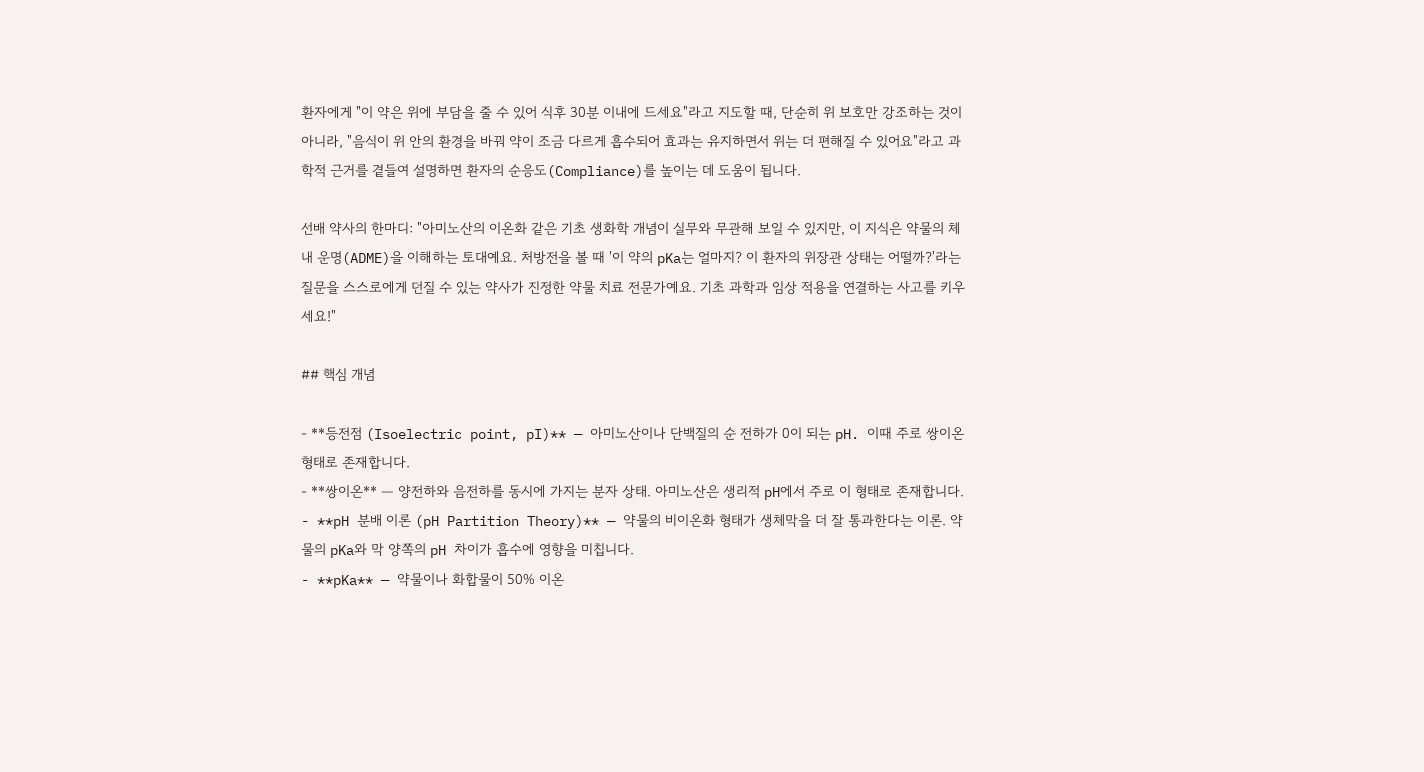환자에게 "이 약은 위에 부담을 줄 수 있어 식후 30분 이내에 드세요"라고 지도할 때, 단순히 위 보호만 강조하는 것이 아니라, "음식이 위 안의 환경을 바꿔 약이 조금 다르게 흡수되어 효과는 유지하면서 위는 더 편해질 수 있어요"라고 과학적 근거를 곁들여 설명하면 환자의 순응도(Compliance)를 높이는 데 도움이 됩니다.

선배 약사의 한마디: "아미노산의 이온화 같은 기초 생화학 개념이 실무와 무관해 보일 수 있지만, 이 지식은 약물의 체내 운명(ADME)을 이해하는 토대예요. 처방전을 볼 때 '이 약의 pKa는 얼마지? 이 환자의 위장관 상태는 어떨까?'라는 질문을 스스로에게 던질 수 있는 약사가 진정한 약물 치료 전문가예요. 기초 과학과 임상 적용을 연결하는 사고를 키우세요!"

## 핵심 개념

- **등전점 (Isoelectric point, pI)** — 아미노산이나 단백질의 순 전하가 0이 되는 pH. 이때 주로 쌍이온 형태로 존재합니다.
- **쌍이온** — 양전하와 음전하를 동시에 가지는 분자 상태. 아미노산은 생리적 pH에서 주로 이 형태로 존재합니다.
- **pH 분배 이론 (pH Partition Theory)** — 약물의 비이온화 형태가 생체막을 더 잘 통과한다는 이론. 약물의 pKa와 막 양쪽의 pH 차이가 흡수에 영향을 미칩니다.
- **pKa** — 약물이나 화합물이 50% 이온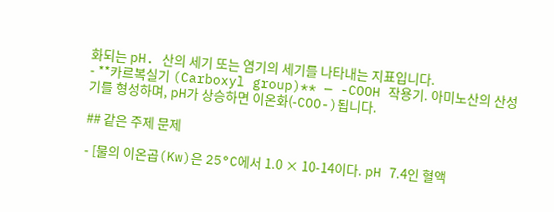화되는 pH. 산의 세기 또는 염기의 세기를 나타내는 지표입니다.
- **카르복실기 (Carboxyl group)** — -COOH 작용기. 아미노산의 산성기를 형성하며, pH가 상승하면 이온화(-COO-)됩니다.

## 같은 주제 문제

- [물의 이온곱(Kw)은 25°C에서 1.0 × 10-14이다. pH 7.4인 혈액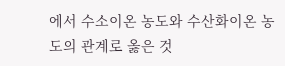에서 수소이온 농도와 수산화이온 농도의 관계로 옳은 것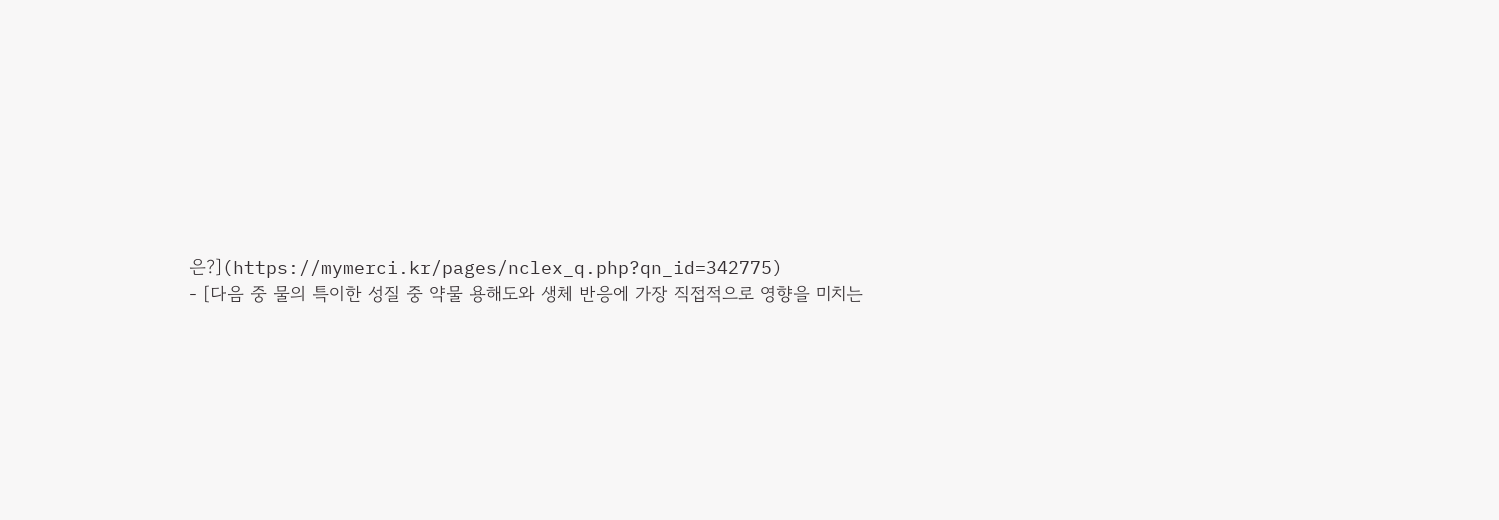은?](https://mymerci.kr/pages/nclex_q.php?qn_id=342775)
- [다음 중 물의 특이한 성질 중 약물 용해도와 생체 반응에 가장 직접적으로 영향을 미치는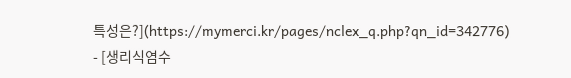특성은?](https://mymerci.kr/pages/nclex_q.php?qn_id=342776)
- [생리식염수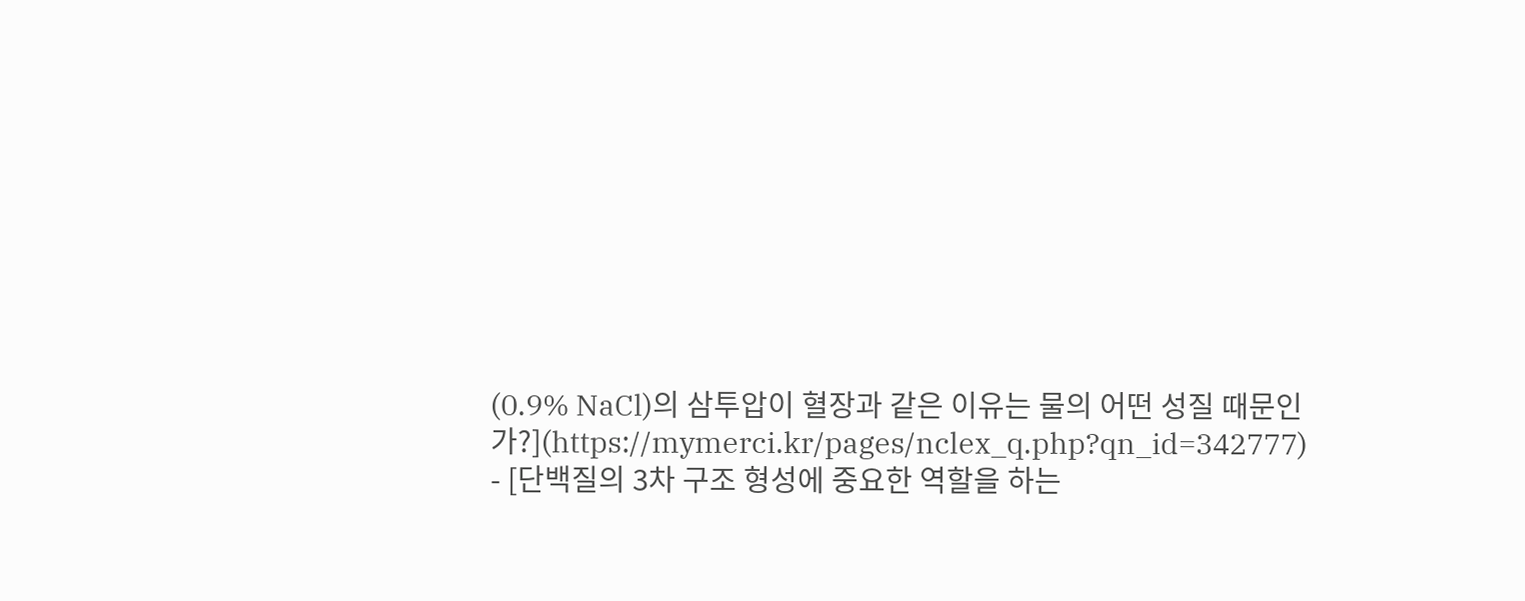(0.9% NaCl)의 삼투압이 혈장과 같은 이유는 물의 어떤 성질 때문인가?](https://mymerci.kr/pages/nclex_q.php?qn_id=342777)
- [단백질의 3차 구조 형성에 중요한 역할을 하는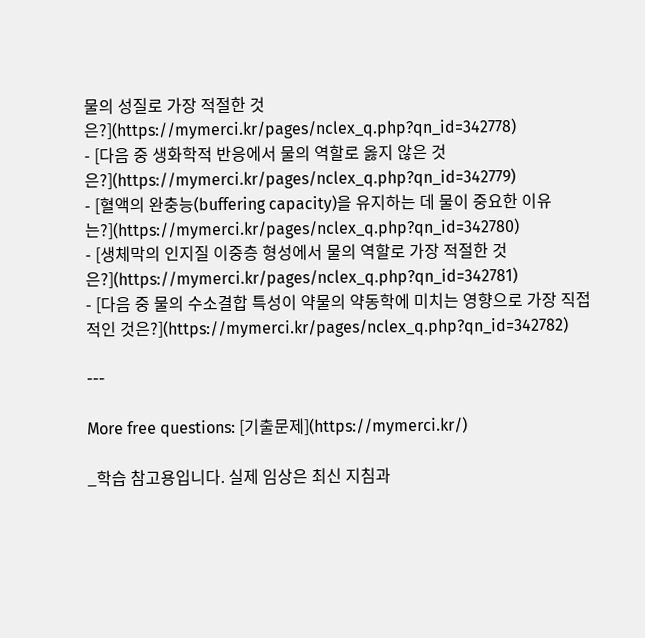물의 성질로 가장 적절한 것은?](https://mymerci.kr/pages/nclex_q.php?qn_id=342778)
- [다음 중 생화학적 반응에서 물의 역할로 옳지 않은 것은?](https://mymerci.kr/pages/nclex_q.php?qn_id=342779)
- [혈액의 완충능(buffering capacity)을 유지하는 데 물이 중요한 이유는?](https://mymerci.kr/pages/nclex_q.php?qn_id=342780)
- [생체막의 인지질 이중층 형성에서 물의 역할로 가장 적절한 것은?](https://mymerci.kr/pages/nclex_q.php?qn_id=342781)
- [다음 중 물의 수소결합 특성이 약물의 약동학에 미치는 영향으로 가장 직접적인 것은?](https://mymerci.kr/pages/nclex_q.php?qn_id=342782)

---

More free questions: [기출문제](https://mymerci.kr/)

_학습 참고용입니다. 실제 임상은 최신 지침과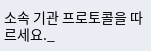소속 기관 프로토콜을 따르세요._